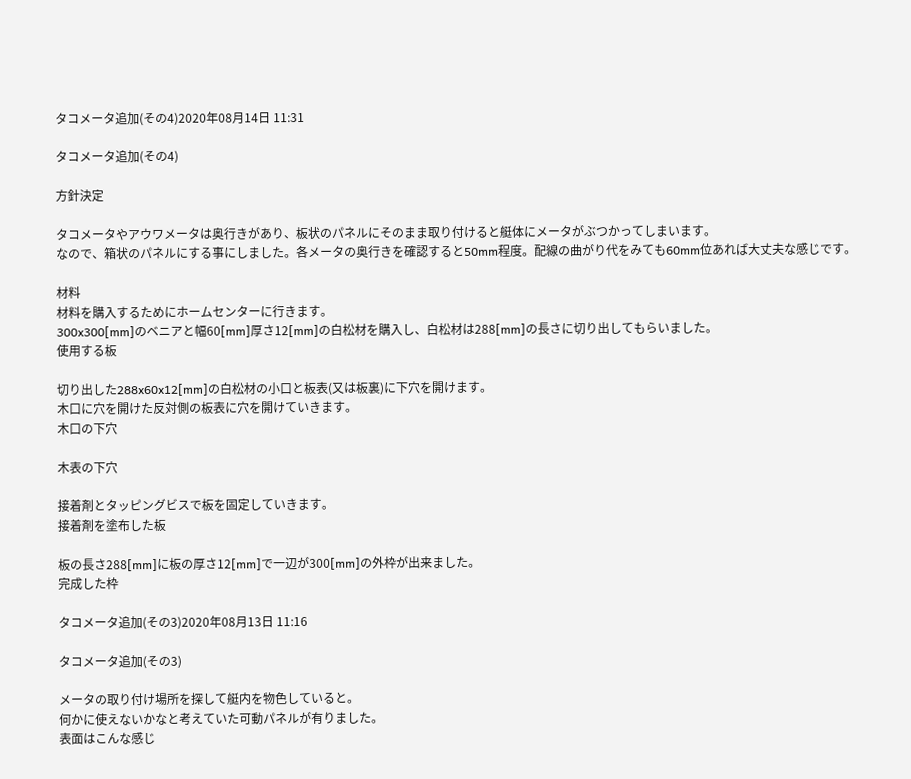タコメータ追加(その4)2020年08月14日 11:31

タコメータ追加(その4)

方針決定

タコメータやアウワメータは奥行きがあり、板状のパネルにそのまま取り付けると艇体にメータがぶつかってしまいます。
なので、箱状のパネルにする事にしました。各メータの奥行きを確認すると50mm程度。配線の曲がり代をみても60mm位あれば大丈夫な感じです。

材料
材料を購入するためにホームセンターに行きます。
300x300[mm]のベニアと幅60[mm]厚さ12[mm]の白松材を購入し、白松材は288[mm]の長さに切り出してもらいました。
使用する板

切り出した288x60x12[mm]の白松材の小口と板表(又は板裏)に下穴を開けます。
木口に穴を開けた反対側の板表に穴を開けていきます。
木口の下穴

木表の下穴

接着剤とタッピングビスで板を固定していきます。
接着剤を塗布した板

板の長さ288[mm]に板の厚さ12[mm]で一辺が300[mm]の外枠が出来ました。
完成した枠

タコメータ追加(その3)2020年08月13日 11:16

タコメータ追加(その3)

メータの取り付け場所を探して艇内を物色していると。
何かに使えないかなと考えていた可動パネルが有りました。
表面はこんな感じ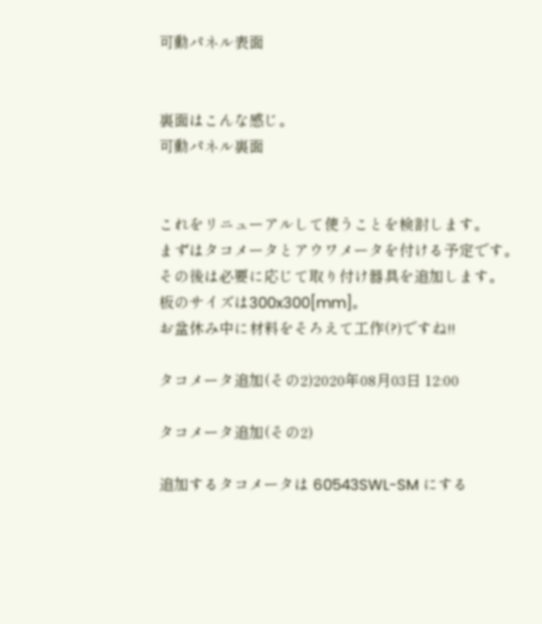可動パネル表面


裏面はこんな感じ。
可動パネル裏面


これをリニューアルして使うことを検討します。
まずはタコメータとアウワメータを付ける予定です。
その後は必要に応じて取り付け器具を追加します。
板のサイズは300x300[mm]。
お盆休み中に材料をそろえて工作(?)ですね!!

タコメータ追加(その2)2020年08月03日 12:00

タコメータ追加(その2)

追加するタコメータは 60543SWL-SM にする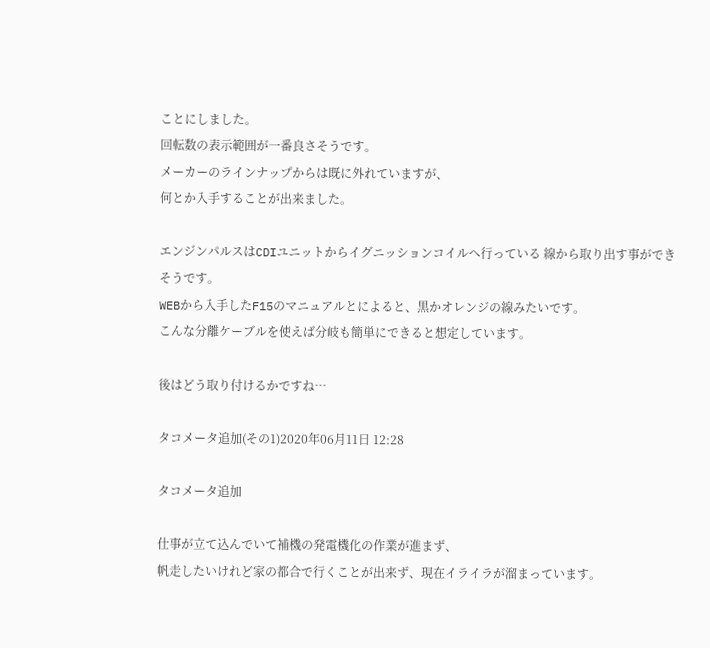ことにしました。
回転数の表示範囲が一番良さそうです。
メーカーのラインナップからは既に外れていますが、
何とか入手することが出来ました。

エンジンパルスはCDIユニットからイグニッションコイルへ行っている 線から取り出す事ができそうです。
WEBから入手したF15のマニュアルとによると、黒かオレンジの線みたいです。
こんな分離ケーブルを使えば分岐も簡単にできると想定しています。

後はどう取り付けるかですね…

タコメータ追加(その1)2020年06月11日 12:28

タコメータ追加

仕事が立て込んでいて補機の発電機化の作業が進まず、
帆走したいけれど家の都合で行くことが出来ず、現在イライラが溜まっています。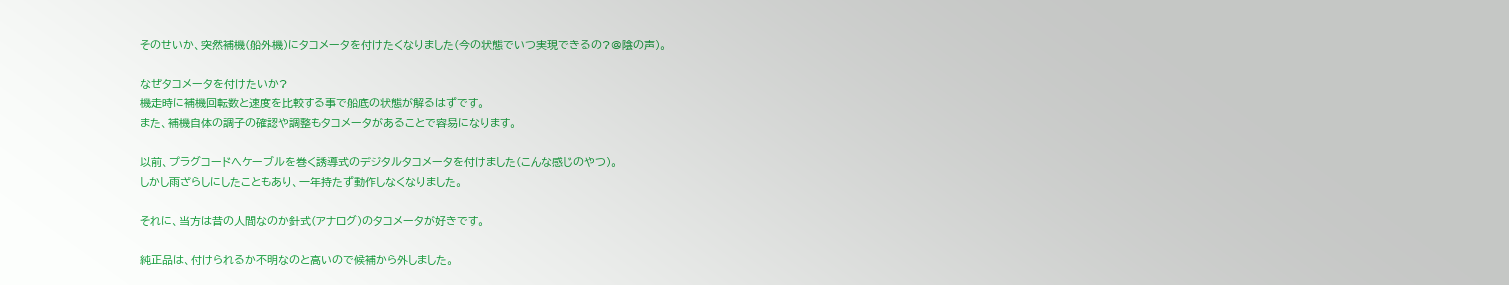そのせいか、突然補機(船外機)にタコメータを付けたくなりました(今の状態でいつ実現できるの?@陰の声)。

なぜタコメータを付けたいか?
機走時に補機回転数と速度を比較する事で船底の状態が解るはずです。
また、補機自体の調子の確認や調整もタコメータがあることで容易になります。

以前、プラグコードへケーブルを巻く誘導式のデジタルタコメータを付けました(こんな感じのやつ)。
しかし雨ざらしにしたこともあり、一年持たず動作しなくなりました。

それに、当方は昔の人間なのか針式(アナログ)のタコメータが好きです。

純正品は、付けられるか不明なのと高いので候補から外しました。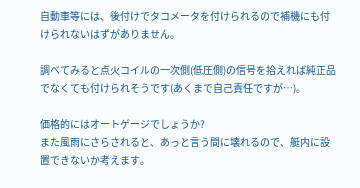自動車等には、後付けでタコメータを付けられるので補機にも付けられないはずがありません。

調べてみると点火コイルの一次側(低圧側)の信号を拾えれば純正品でなくても付けられそうです(あくまで自己責任ですが…)。

価格的にはオートゲージでしょうか?
また風雨にさらされると、あっと言う間に壊れるので、艇内に設置できないか考えます。